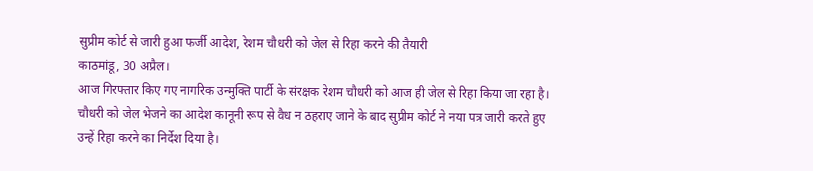सुप्रीम कोर्ट से जारी हुआ फर्जी आदेश, रेशम चौधरी को जेल से रिहा करने की तैयारी
काठमांडू, 30 अप्रैल।
आज गिरफ्तार किए गए नागरिक उन्मुक्ति पार्टी के संरक्षक रेशम चौधरी को आज ही जेल से रिहा किया जा रहा है। चौधरी को जेल भेजने का आदेश कानूनी रूप से वैध न ठहराए जाने के बाद सुप्रीम कोर्ट ने नया पत्र जारी करते हुए उन्हें रिहा करने का निर्देश दिया है।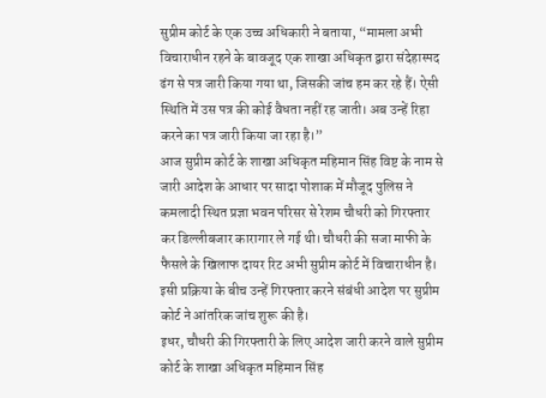सुप्रीम कोर्ट के एक उच्च अधिकारी ने बताया, “मामला अभी विचाराधीन रहने के बावजूद एक शाखा अधिकृत द्वारा संदेहास्पद ढंग से पत्र जारी किया गया था, जिसकी जांच हम कर रहे हैं। ऐसी स्थिति में उस पत्र की कोई वैधता नहीं रह जाती। अब उन्हें रिहा करने का पत्र जारी किया जा रहा है।”
आज सुप्रीम कोर्ट के शाखा अधिकृत महिमान सिंह विष्ट के नाम से जारी आदेश के आधार पर सादा पोशाक में मौजूद पुलिस ने कमलादी स्थित प्रज्ञा भवन परिसर से रेशम चौधरी को गिरफ्तार कर डिल्लीबजार कारागार ले गई थी। चौधरी की सजा माफी के फैसले के खिलाफ दायर रिट अभी सुप्रीम कोर्ट में विचाराधीन है। इसी प्रक्रिया के बीच उन्हें गिरफ्तार करने संबंधी आदेश पर सुप्रीम कोर्ट ने आंतरिक जांच शुरू की है।
इधर, चौधरी की गिरफ्तारी के लिए आदेश जारी करने वाले सुप्रीम कोर्ट के शाखा अधिकृत महिमान सिंह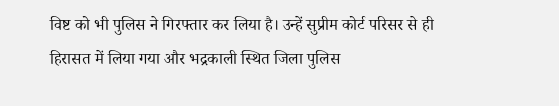विष्ट को भी पुलिस ने गिरफ्तार कर लिया है। उन्हें सुप्रीम कोर्ट परिसर से ही हिरासत में लिया गया और भद्रकाली स्थित जिला पुलिस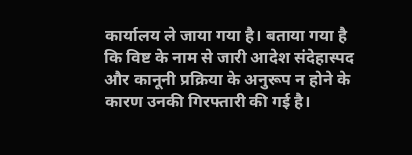कार्यालय ले जाया गया है। बताया गया है कि विष्ट के नाम से जारी आदेश संदेहास्पद और कानूनी प्रक्रिया के अनुरूप न होने के कारण उनकी गिरफ्तारी की गई है।